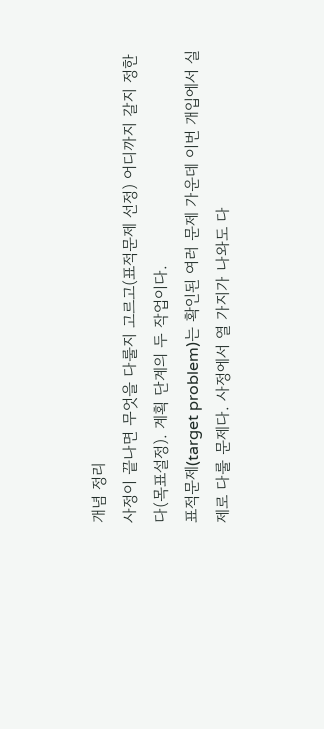개념 정리
사정이 끝나면 무엇을 다룰지 고르고(표적문제 선정) 어디까지 갈지 정한다(목표설정). 계획 단계의 두 작업이다.
표적문제(target problem)는 확인된 여러 문제 가운데 이번 개입에서 실제로 다룰 문제다. 사정에서 열 가지가 나와도 다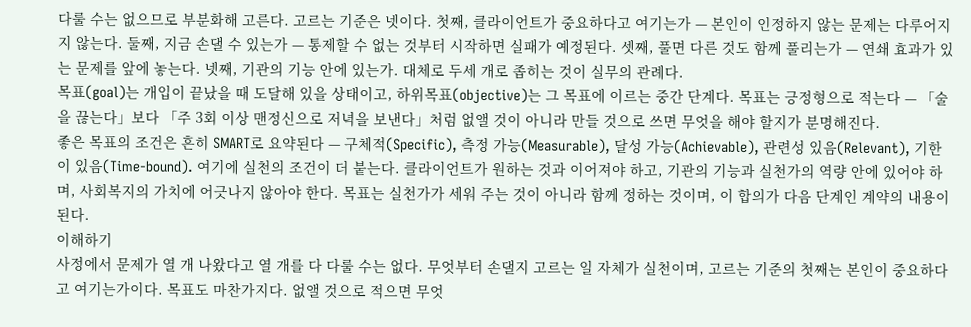다룰 수는 없으므로 부분화해 고른다. 고르는 기준은 넷이다. 첫째, 클라이언트가 중요하다고 여기는가 — 본인이 인정하지 않는 문제는 다루어지지 않는다. 둘째, 지금 손댈 수 있는가 — 통제할 수 없는 것부터 시작하면 실패가 예정된다. 셋째, 풀면 다른 것도 함께 풀리는가 — 연쇄 효과가 있는 문제를 앞에 놓는다. 넷째, 기관의 기능 안에 있는가. 대체로 두세 개로 좁히는 것이 실무의 관례다.
목표(goal)는 개입이 끝났을 때 도달해 있을 상태이고, 하위목표(objective)는 그 목표에 이르는 중간 단계다. 목표는 긍정형으로 적는다 — 「술을 끊는다」보다 「주 3회 이상 맨정신으로 저녁을 보낸다」처럼 없앨 것이 아니라 만들 것으로 쓰면 무엇을 해야 할지가 분명해진다.
좋은 목표의 조건은 흔히 SMART로 요약된다 — 구체적(Specific), 측정 가능(Measurable), 달성 가능(Achievable), 관련성 있음(Relevant), 기한이 있음(Time-bound). 여기에 실천의 조건이 더 붙는다. 클라이언트가 원하는 것과 이어져야 하고, 기관의 기능과 실천가의 역량 안에 있어야 하며, 사회복지의 가치에 어긋나지 않아야 한다. 목표는 실천가가 세워 주는 것이 아니라 함께 정하는 것이며, 이 합의가 다음 단계인 계약의 내용이 된다.
이해하기
사정에서 문제가 열 개 나왔다고 열 개를 다 다룰 수는 없다. 무엇부터 손댈지 고르는 일 자체가 실천이며, 고르는 기준의 첫째는 본인이 중요하다고 여기는가이다. 목표도 마찬가지다. 없앨 것으로 적으면 무엇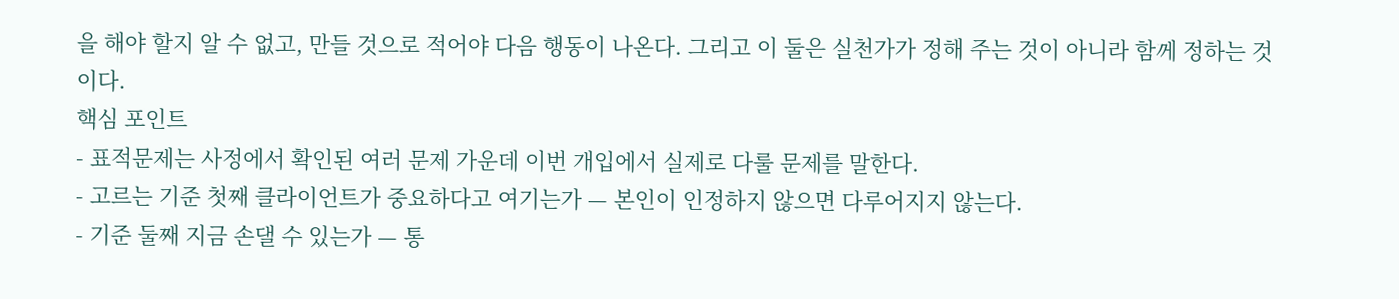을 해야 할지 알 수 없고, 만들 것으로 적어야 다음 행동이 나온다. 그리고 이 둘은 실천가가 정해 주는 것이 아니라 함께 정하는 것이다.
핵심 포인트
- 표적문제는 사정에서 확인된 여러 문제 가운데 이번 개입에서 실제로 다룰 문제를 말한다.
- 고르는 기준 첫째 클라이언트가 중요하다고 여기는가 — 본인이 인정하지 않으면 다루어지지 않는다.
- 기준 둘째 지금 손댈 수 있는가 — 통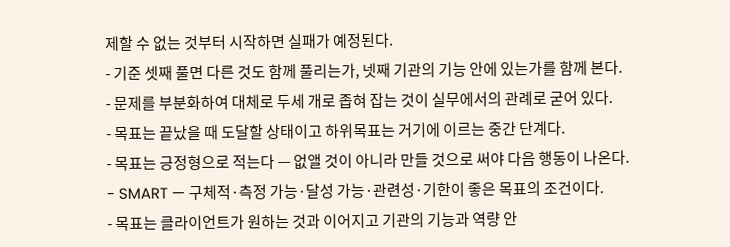제할 수 없는 것부터 시작하면 실패가 예정된다.
- 기준 셋째 풀면 다른 것도 함께 풀리는가, 넷째 기관의 기능 안에 있는가를 함께 본다.
- 문제를 부분화하여 대체로 두세 개로 좁혀 잡는 것이 실무에서의 관례로 굳어 있다.
- 목표는 끝났을 때 도달할 상태이고 하위목표는 거기에 이르는 중간 단계다.
- 목표는 긍정형으로 적는다 — 없앨 것이 아니라 만들 것으로 써야 다음 행동이 나온다.
- SMART — 구체적·측정 가능·달성 가능·관련성·기한이 좋은 목표의 조건이다.
- 목표는 클라이언트가 원하는 것과 이어지고 기관의 기능과 역량 안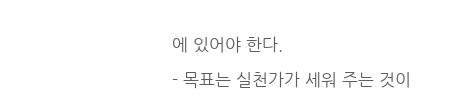에 있어야 한다.
- 목표는 실천가가 세워 주는 것이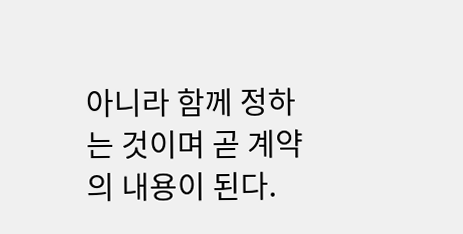아니라 함께 정하는 것이며 곧 계약의 내용이 된다.